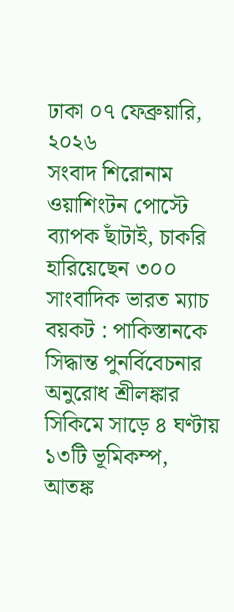ঢাকা ০৭ ফেব্রুয়ারি, ২০২৬
সংবাদ শিরোনাম
ওয়াশিংটন পোস্টে ব্যাপক ছাঁটাই, চাকরি হারিয়েছেন ৩০০ সাংবাদিক ভারত ম্যাচ বয়কট : পাকিস্তানকে সিদ্ধান্ত পুনর্বিবেচনার অনুরোধ শ্রীলঙ্কার সিকিমে সাড়ে ৪ ঘণ্টায় ১৩টি ভূমিকম্প, আতঙ্ক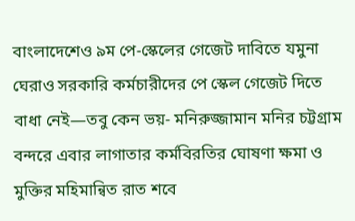বাংলাদেশেও ৯ম পে-স্কেলের গেজেট দাবিতে যমুনা ঘেরাও সরকারি কর্মচারীদের পে স্কেল গেজেট দিতে বাধা নেই—তবু কেন ভয়- মনিরুজ্জামান মনির চট্টগ্রাম বন্দরে এবার লাগাতার কর্মবিরতির ঘোষণা ক্ষমা ও মুক্তির মহিমান্বিত রাত শবে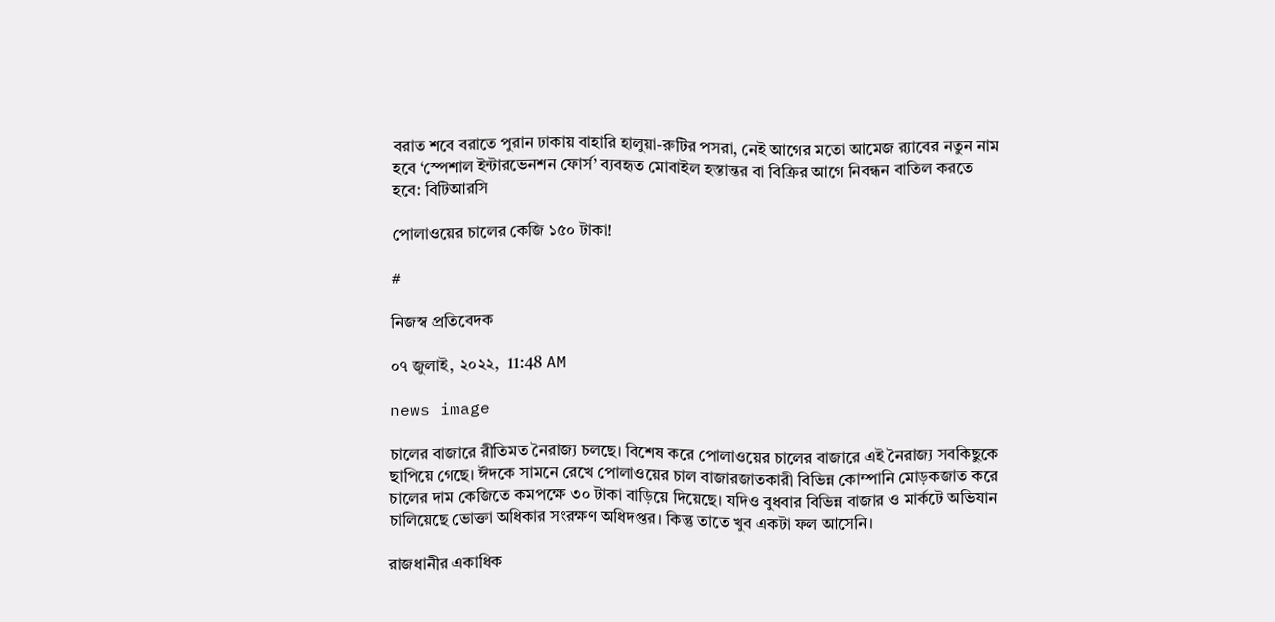বরাত শবে বরাতে পুরান ঢাকায় বাহারি হালুয়া-রুটির পসরা, নেই আগের মতো আমেজ র‌্যাবের নতুন নাম হবে ‘স্পেশাল ইন্টারভেনশন ফোর্স’ ব্যবহৃত মোবাইল হস্তান্তর বা বিক্রির আগে নিবন্ধন বাতিল করতে হবে: বিটিআরসি

পোলাওয়ের চালের কেজি ১৫০ টাকা!

#

নিজস্ব প্রতিবেদক

০৭ জুলাই, ২০২২,  11:48 AM

news image

চালের বাজারে রীতিমত নৈরাজ্য চলছে। বিশেষ করে পোলাওয়ের চালের বাজারে এই নৈরাজ্য সবকিছুকে ছাপিয়ে গেছে। ঈদকে সামনে রেখে পোলাওয়ের চাল বাজারজাতকারী বিভিন্ন কোম্পানি মোড়কজাত করে চালের দাম কেজিতে কমপক্ষে ৩০ টাকা বাড়িয়ে দিয়েছে। যদিও বুধবার বিভিন্ন বাজার ও মার্কটে অভিযান চালিয়েছে ভোক্তা অধিকার সংরক্ষণ অধিদপ্তর। কিন্তু তাতে খুব একটা ফল আসেনি।

রাজধানীর একাধিক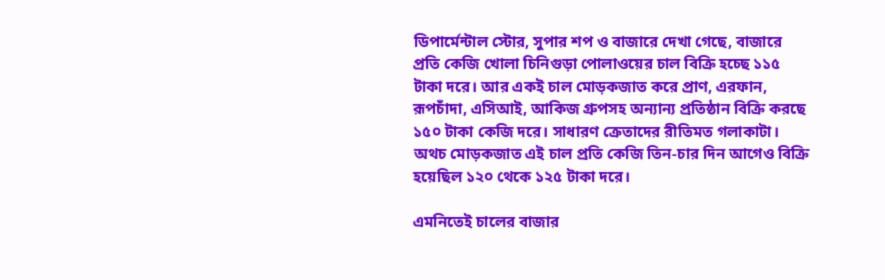ডিপার্মেন্টাল স্টোর, সুপার শপ ও বাজারে দেখা গেছে, বাজারে প্রতি কেজি খোলা চিনিগুড়া পোলাওয়ের চাল বিক্রি হচ্ছে ১১৫ টাকা দরে। আর একই চাল মোড়কজাত করে প্রাণ, এরফান, রূপচাঁদা, এসিআই, আকিজ গ্রুপসহ অন্যান্য প্রতিষ্ঠান বিক্রি করছে ১৫০ টাকা কেজি দরে। সাধারণ ক্রেতাদের রীতিমত গলাকাটা। অথচ মোড়কজাত এই চাল প্রতি কেজি তিন-চার দিন আগেও বিক্রি হয়েছিল ১২০ থেকে ১২৫ টাকা দরে।

এমনিতেই চালের বাজার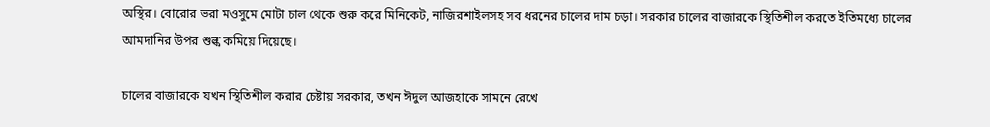অস্থির। বোরোর ভরা মওসুমে মোটা চাল থেকে শুরু করে মিনিকেট, নাজিরশাইলসহ সব ধরনের চালের দাম চড়া। সরকার চালের বাজারকে স্থিতিশীল করতে ইতিমধ্যে চালের আমদানির উপর শুল্ক কমিয়ে দিয়েছে।

চালের বাজারকে যখন স্থিতিশীল করার চেষ্টায় সরকার, তখন ঈদুল আজহাকে সামনে রেখে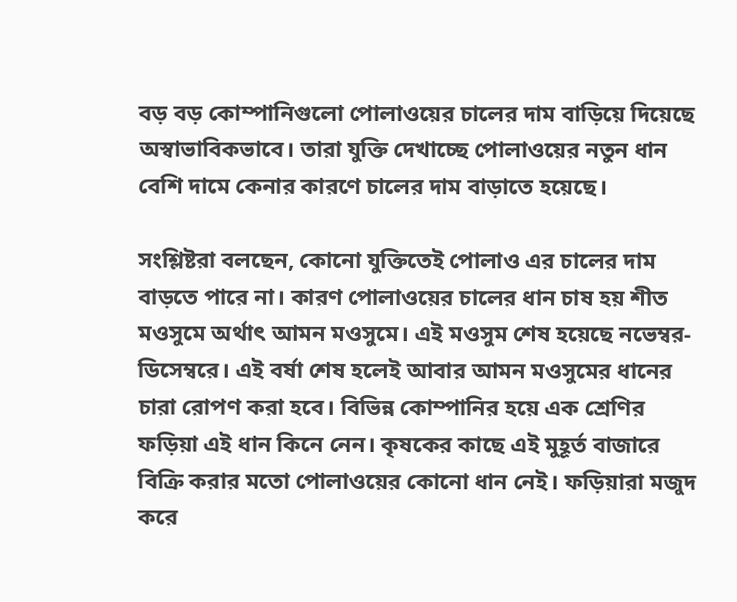বড় বড় কোম্পানিগুলো পোলাওয়ের চালের দাম বাড়িয়ে দিয়েছে অস্বাভাবিকভাবে। তারা যুক্তি দেখাচ্ছে পোলাওয়ের নতুন ধান বেশি দামে কেনার কারণে চালের দাম বাড়াতে হয়েছে।

সংশ্লিষ্টরা বলছেন, কোনো যুক্তিতেই পোলাও এর চালের দাম বাড়তে পারে না। কারণ পোলাওয়ের চালের ধান চাষ হয় শীত মওসুমে অর্থাৎ আমন মওসুমে। এই মওসুম শেষ হয়েছে নভেম্বর-ডিসেম্বরে। এই বর্ষা শেষ হলেই আবার আমন মওসুমের ধানের চারা রোপণ করা হবে। বিভিন্ন কোম্পানির হয়ে এক শ্রেণির ফড়িয়া এই ধান কিনে নেন। কৃষকের কাছে এই মুহূর্ত বাজারে বিক্রি করার মতো পোলাওয়ের কোনো ধান নেই। ফড়িয়ারা মজুদ করে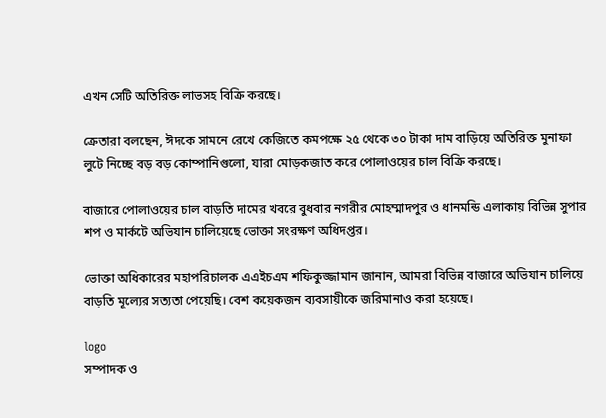এখন সেটি অতিরিক্ত লাভসহ বিক্রি করছে।

ক্রেতারা বলছেন, ঈদকে সামনে রেখে কেজিতে কমপক্ষে ২৫ থেকে ৩০ টাকা দাম বাড়িয়ে অতিরিক্ত মুনাফা লুটে নিচ্ছে বড় বড় কোম্পানিগুলো, যারা মোড়কজাত করে পোলাওয়ের চাল বিক্রি করছে।

বাজারে পোলাওয়ের চাল বাড়তি দামের খবরে বুধবার নগরীর মোহম্মাদপুর ও ধানমন্ডি এলাকায় বিভিন্ন সুপার শপ ও মার্কটে অভিযান চালিয়েছে ভোক্তা সংরক্ষণ অধিদপ্তর।

ভোক্তা অধিকারের মহাপরিচালক এএইচএম শফিকুজ্জামান জানান, আমরা বিভিন্ন বাজারে অভিযান চালিয়ে বাড়তি মূল্যের সত্যতা পেয়েছি। বেশ কয়েকজন ব্যবসায়ীকে জরিমানাও করা হয়েছে।

logo
সম্পাদক ও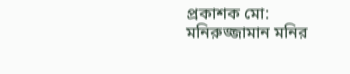প্রকাশক মো: মনিরুজ্জামান মনির